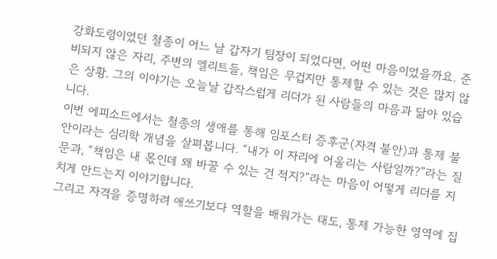강화도령이었던 철종이 어느 날 갑자기 팀장이 되었다면, 어떤 마음이었을까요. 준비되지 않은 자리, 주변의 엘리트들, 책임은 무겁지만 통제할 수 있는 것은 많지 않은 상황. 그의 이야기는 오늘날 갑작스럽게 리더가 된 사람들의 마음과 닮아 있습니다.
이번 에피소드에서는 철종의 생애를 통해 임포스터 증후군(자격 불안)과 통제 불안이라는 심리학 개념을 살펴봅니다. “내가 이 자리에 어울리는 사람일까?”라는 질문과, “책임은 내 몫인데 왜 바꿀 수 있는 건 적지?”라는 마음이 어떻게 리더를 지치게 만드는지 이야기합니다.
그리고 자격을 증명하려 애쓰기보다 역할을 배워가는 태도, 통제 가능한 영역에 집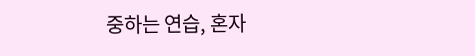중하는 연습, 혼자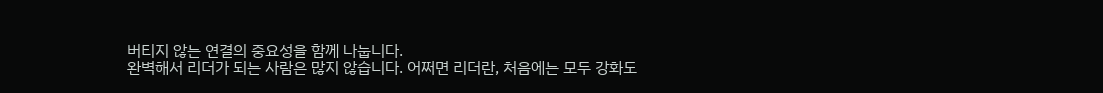버티지 않는 연결의 중요성을 함께 나눕니다.
완벽해서 리더가 되는 사람은 많지 않습니다. 어쩌면 리더란, 처음에는 모두 강화도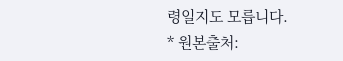령일지도 모릅니다.
* 원본출처: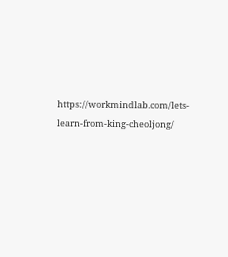https://workmindlab.com/lets-learn-from-king-cheoljong/